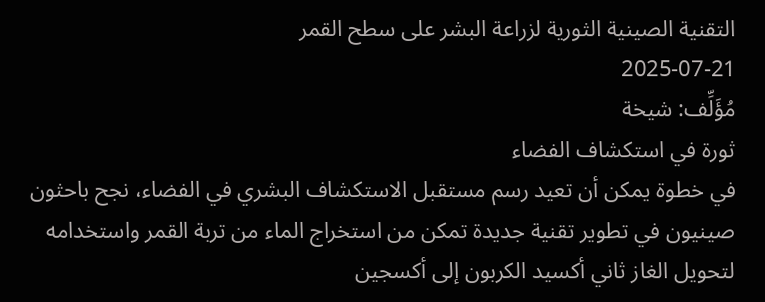التقنية الصينية الثورية لزراعة البشر على سطح القمر
2025-07-21
مُؤَلِّف: شيخة
ثورة في استكشاف الفضاء
في خطوة يمكن أن تعيد رسم مستقبل الاستكشاف البشري في الفضاء، نجح باحثون صينيون في تطوير تقنية جديدة تمكن من استخراج الماء من تربة القمر واستخدامه لتحويل الغاز ثاني أكسيد الكربون إلى أكسجين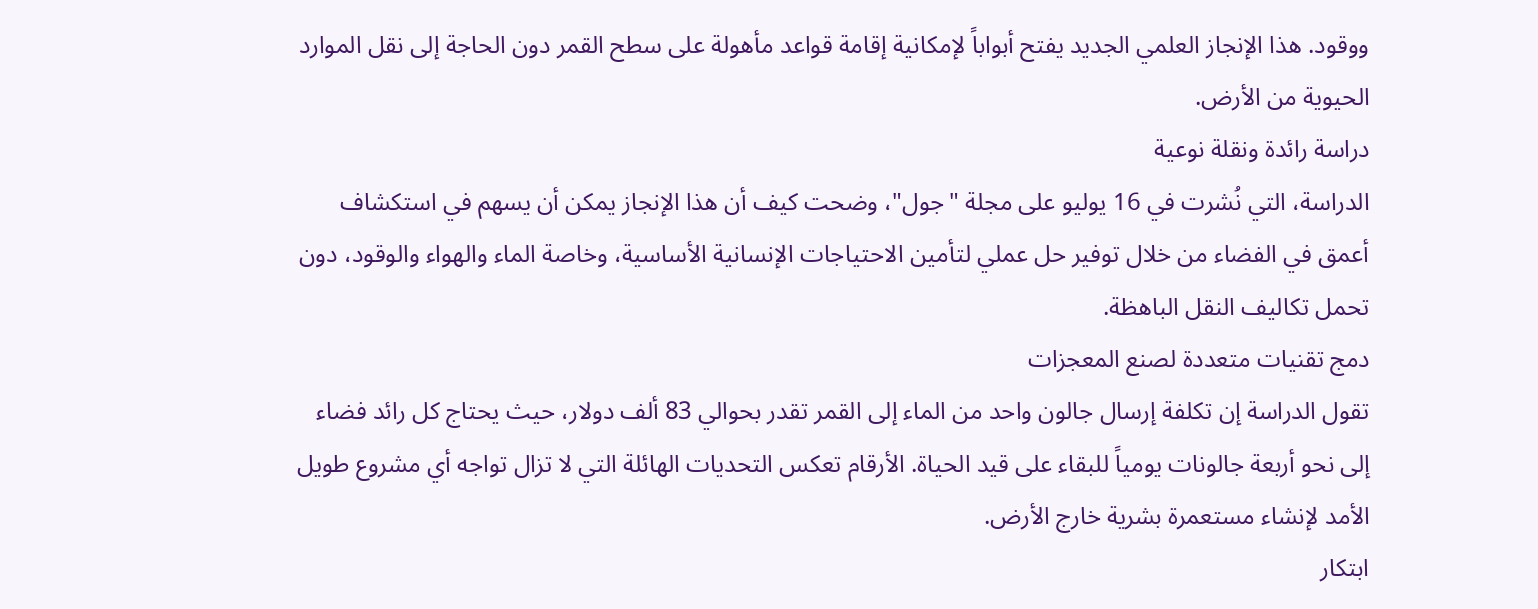ووقود. هذا الإنجاز العلمي الجديد يفتح أبواباً لإمكانية إقامة قواعد مأهولة على سطح القمر دون الحاجة إلى نقل الموارد الحيوية من الأرض.
دراسة رائدة ونقلة نوعية
الدراسة، التي نُشرت في 16 يوليو على مجلة "جول"، وضحت كيف أن هذا الإنجاز يمكن أن يسهم في استكشاف أعمق في الفضاء من خلال توفير حل عملي لتأمين الاحتياجات الإنسانية الأساسية، وخاصة الماء والهواء والوقود، دون تحمل تكاليف النقل الباهظة.
دمج تقنيات متعددة لصنع المعجزات
تقول الدراسة إن تكلفة إرسال جالون واحد من الماء إلى القمر تقدر بحوالي 83 ألف دولار، حيث يحتاج كل رائد فضاء إلى نحو أربعة جالونات يومياً للبقاء على قيد الحياة. الأرقام تعكس التحديات الهائلة التي لا تزال تواجه أي مشروع طويل الأمد لإنشاء مستعمرة بشرية خارج الأرض.
ابتكار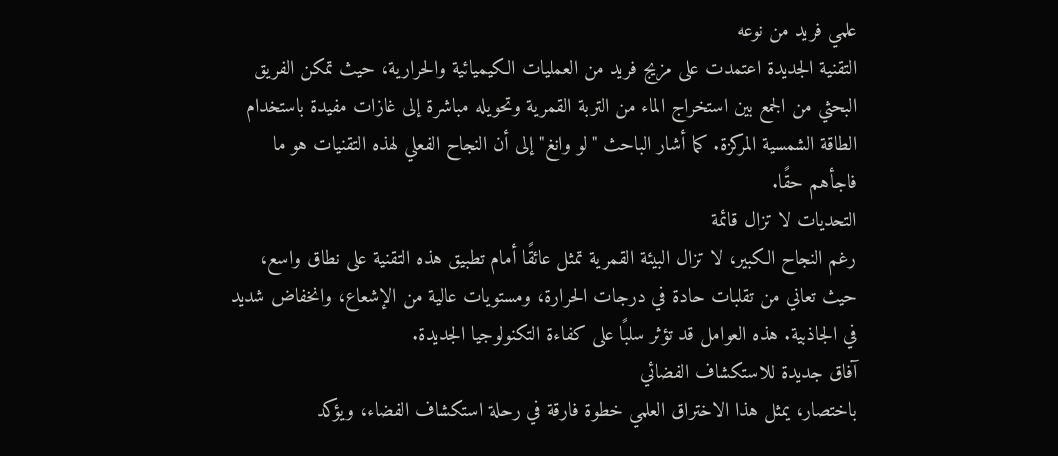علمي فريد من نوعه
التقنية الجديدة اعتمدت على مزيج فريد من العمليات الكيميائية والحرارية، حيث تمكن الفريق البحثي من الجمع بين استخراج الماء من التربة القمرية وتحويله مباشرة إلى غازات مفيدة باستخدام الطاقة الشمسية المركزة. كما أشار الباحث "لو وانغ" إلى أن النجاح الفعلي لهذه التقنيات هو ما فاجأهم حقًا.
التحديات لا تزال قائمة
رغم النجاح الكبير، لا تزال البيئة القمرية تمثل عائقًا أمام تطبيق هذه التقنية على نطاق واسع، حيث تعاني من تقلبات حادة في درجات الحرارة، ومستويات عالية من الإشعاع، وانخفاض شديد في الجاذبية. هذه العوامل قد تؤثر سلبًا على كفاءة التكنولوجيا الجديدة.
آفاق جديدة للاستكشاف الفضائي
باختصار، يمثل هذا الاختراق العلمي خطوة فارقة في رحلة استكشاف الفضاء، ويؤكد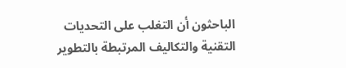الباحثون أن التغلب على التحديات التقنية والتكاليف المرتبطة بالتطوير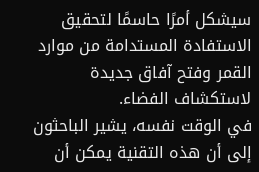سيشكل أمرًا حاسمًا لتحقيق الاستفادة المستدامة من موارد القمر وفتح آفاق جديدة لاستكشاف الفضاء.
في الوقت نفسه، يشير الباحثون إلى أن هذه التقنية يمكن أن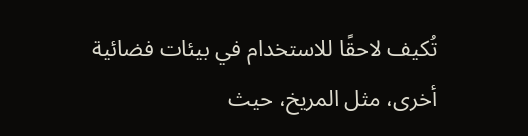تُكيف لاحقًا للاستخدام في بيئات فضائية أخرى، مثل المريخ، حيث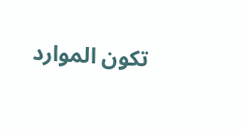تكون الموارد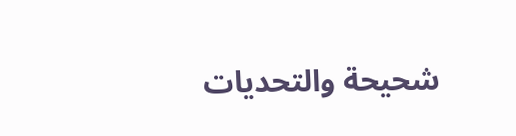شحيحة والتحديات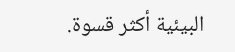البيئية أكثر قسوة.